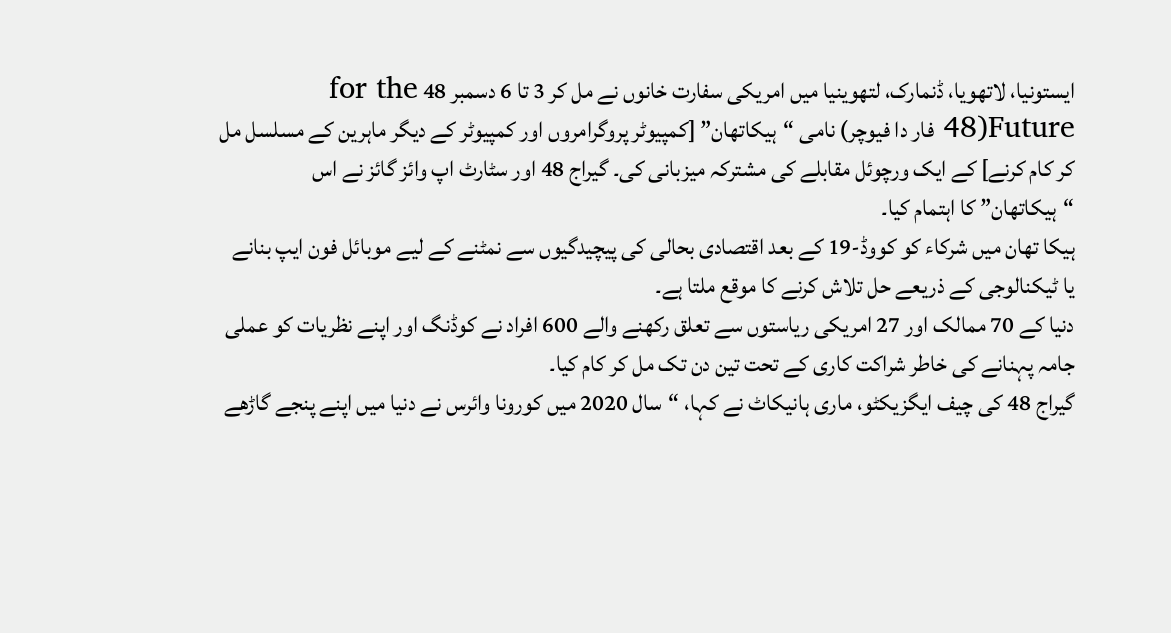ایستونیا، لاتھویا، ڈنمارک، لتھوینیا میں امریکی سفارت خانوں نے مل کر 3 تا 6 دسمبر 48 for the Future(48 فار دا فیوچر) نامی “ہیکاتھان” [کمپیوٹر پروگرامروں اور کمپیوٹر کے دیگر ماہرین کے مسلسل مل کر کام کرنے] کے ایک ورچوئل مقابلے کی مشترکہ میزبانی کی۔ گیراج 48 اور سٹارٹ اپ وائز گائز نے اس “ہیکاتھان” کا اہتمام کیا۔
ہیکا تھان میں شرکاء کو کووڈ-19 کے بعد اقتصادی بحالی کی پیچیدگیوں سے نمٹنے کے لیے موبائل فون ایپ بنانے یا ٹیکنالوجی کے ذریعے حل تلاش کرنے کا موقع ملتا ہے۔
دنیا کے 70 ممالک اور 27 امریکی ریاستوں سے تعلق رکھنے والے 600 افراد نے کوڈنگ اور اپنے نظریات کو عملی جامہ پہنانے کی خاطر شراکت کاری کے تحت تین دن تک مل کر کام کیا۔
گیراج 48 کی چیف ایگزیکٹو، ماری ہانیکاٹ نے کہا، “سال 2020 میں کورونا وائرس نے دنیا میں اپنے پنجے گاڑھے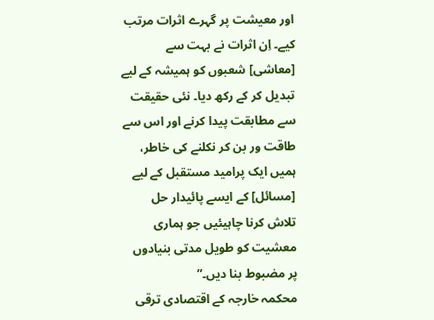اور معیشت پر گہرے اثرات مرتب کیے۔ اِن اثرات نے بہت سے [معاشی] شعبوں کو ہمیشہ کے لیے تبدیل کر کے رکھ دیا۔ نئی حقیقت سے مطابقت پیدا کرنے اور اس سے طاقت ور بن کر نکلنے کی خاطر، ہمیں ایک پرامید مستقبل کے لیے [مسائل] کے ایسے پائیدار حل تلاش کرنا چاہیئیں جو ہماری معشیت کو طویل مدتی بنیادوں پر مضبوط بنا دیں۔”
محکمہ خارجہ کے اقتصادی ترقی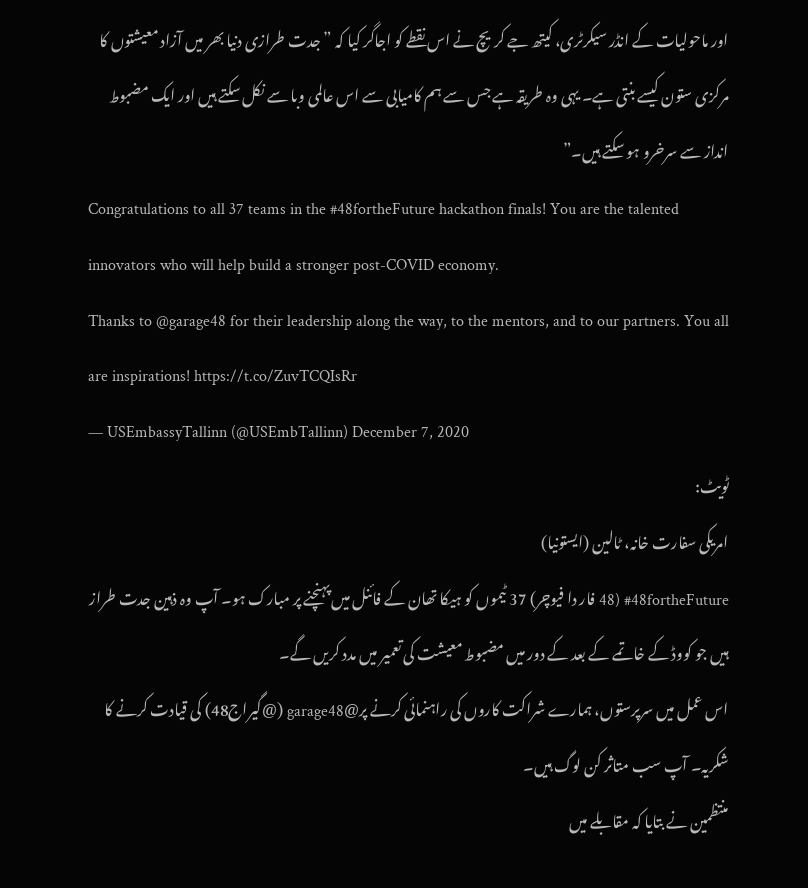اور ماحولیات کے انڈر سیکرٹری، کیتھ جے کریچ نے اس نقطے کو اجاگر کیا کہ ” جدت طرازی دنیا بھر میں آزاد معیشتوں کا مرکزی ستون کیسے بنتی ہے۔ یہی وہ طریقہ ہے جس سے ہم کامیابی سے اس عالمی وبا سے نکل سکتے ہیں اور ایک مضبوط انداز سے سرخرو ہو سکتے ہیں۔”
Congratulations to all 37 teams in the #48fortheFuture hackathon finals! You are the talented innovators who will help build a stronger post-COVID economy.
Thanks to @garage48 for their leadership along the way, to the mentors, and to our partners. You all are inspirations! https://t.co/ZuvTCQIsRr
— USEmbassyTallinn (@USEmbTallinn) December 7, 2020
ٹویٹ:
امریکی سفارت خانہ، ٹالین (ایستونیا)
#48fortheFuture (48 فار دا فیوچر) 37 ٹیموں کو ہیکا تھان کے فائنل میں پہنچنے پر مبارک ہو۔ آپ وہ ذہین جدت طراز ہیں جو کووڈ کے خاتمے کے بعد کے دور میں مضبوط معیشت کی تعمیر میں مدد کریں گے۔
اس عمل میں سرپرستوں، ہمارے شراکت کاروں کی راہنمائی کرنے پر@garage48 (@گیراج48) کی قیادت کرنے کا شکریہ۔ آپ سب متاثر کن لوگ ہیں۔
منتظمین نے بتایا کہ مقابلے میں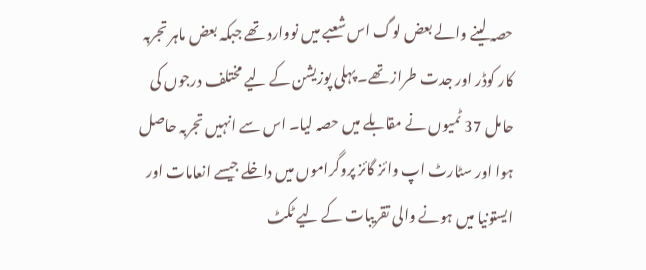حصہ لینے والے بعض لوگ اس شعبے میں نووارد تھے جبکہ بعض ماہر تجربہ کار کوڈر اور جدت طراز تھے۔ پہلی پوزیشن کے لیے مختلف درجوں کی حامل 37 ٹمیوں نے مقابلے میں حصہ لیا۔ اس سے انہیں تجربہ حاصل ہوا اور سٹارٹ اپ وائز گائز پروگراموں میں داخلے جیسے انعامات اور ایستونیا میں ہونے والی تقریبات کے لیے ٹکٹ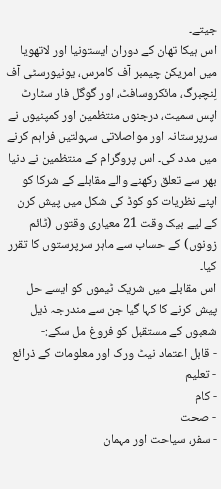جیتے۔
اس ہیکا تھان کے دوران ایستونیا اور لاتھویا میں امریکن چیمبر آف کامرس، یونیورسٹی آف لِنچبرگ، مائکروسافٹ، اور گوگل فار سٹارٹ اپس سمیت، درجنوں منتظمین اور کمپنیوں نے سرپرستانہ اور مواصلاتی سہولتیں فراہم کرنے میں مدد کی۔ اس پروگرام کے منتظمین نے دنیا بھر سے تعلق رکھنے والے مقابلے کے شرکا کو اپنے نظریات کو کوڈ کی شکل میں پیش کرن کے لیے بیک وقت 21 معیاری وقتوں (ٹائم زونوں) کے حساب سے ماہر سرپرستوں کا تقرر کیا۔
اس مقابلے میں شریک ٹیموں کو ایسے حل پیش کرنے کا کہا گیا جن سے مندرجہ ذیل شعبوں کے مستقبل کو فروغ مل سکے:-
- قابل اعتماد نیٹ ورک اور معلومات کے ذرائع
- تعلیم
- کام
- صحت
- سفر، سیاحت اور مہمان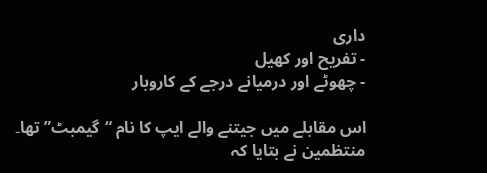داری
- تفریح اور کھیل
- چھوٹے اور درمیانے درجے کے کاروبار

اس مقابلے میں جیتنے والے ایپ کا نام “گیمبٹ” تھا۔ منتظمین نے بتایا کہ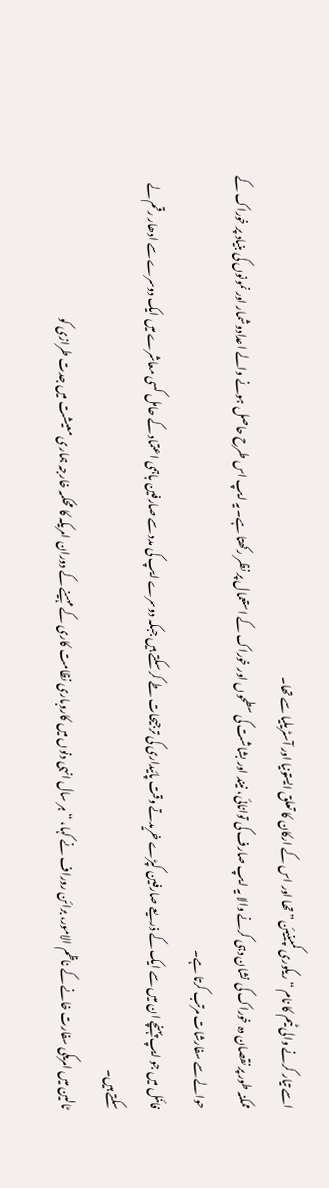اسے تیار کرنے والی ٹیم کا نام “ریکوری کمپینیئن” تھا اور اس کے ارکان کا تعلق ایستونیا اور آسٹریلیا سے تھا۔
ممکنہ طور پر نقصان دہ خوراک کی نشان دہی کرنے والا یہ ایپ صارف کی توانائی، نیند اور بشاشت کی سطحوں اور خوراک کے استعمال پر نظر رکھتا ہے۔ یہ ایپ اس طرح حاصل ہونے والے اعدادوشمار اور نمونوں کی بنیاد پر خوراک کے حوالے سے سفارشات مرتب کرتا ہے۔
فائنل میں جو ایپ پہنچے ان میں سے ایک کے ذریعے صارفین کپڑے خریدتے وقت پائیداری کی ترجیحات طے کر سکتے ہیں جبکہ دوسرے ایپ کی مدد سے صارفین باہمی اعتماد کے حامل کسی معاشرے میں ایک دوسرے سے ادھار رقم لے سکتے ہیں۔
ٹالین میں امریکی سفارت خانے کے ناظم الامور، برائن روراف نے کہا، “ہر سال انہی دنوں میں کاروباری نظامت کاری کے مہینے کے دوران امریکہ کا محکمہ خارجہ ہماری معیشت میں جدت طرازی کو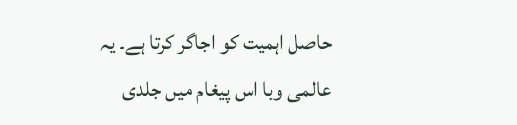حاصل اہمیت کو اجاگر کرتا ہے۔ یہ عالمی وبا اس پیغام میں جلدی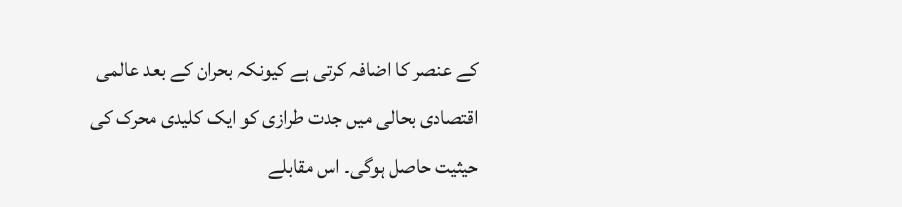کے عنصر کا اضافہ کرتی ہے کیونکہ بحران کے بعد عالمی اقتصادی بحالی میں جدت طرازی کو ایک کلیدی محرک کی حیثیت حاصل ہوگی۔ اس مقابلے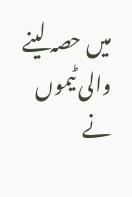میں حصہ لینے والی ٹیموں نے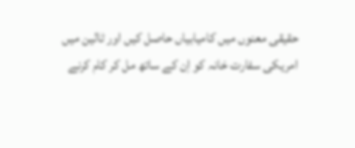حقیقی معنوں میں کامیابیاں حاصل کیں اور ٹالین میں امریکی سفارت خانہ کو اِن کے ساتھ مل کر کام کرنے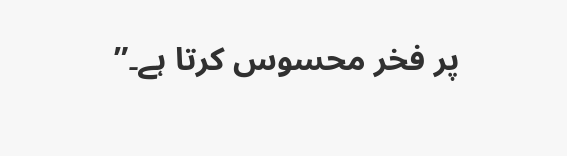پر فخر محسوس کرتا ہے۔”